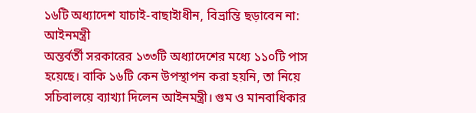১৬টি অধ্যাদেশ যাচাই-বাছাইাধীন, বিভ্রান্তি ছড়াবেন না: আইনমন্ত্রী
অন্তর্বর্তী সরকারের ১৩৩টি অধ্যাদেশের মধ্যে ১১০টি পাস হয়েছে। বাকি ১৬টি কেন উপস্থাপন করা হয়নি, তা নিয়ে সচিবালয়ে ব্যাখ্যা দিলেন আইনমন্ত্রী। গুম ও মানবাধিকার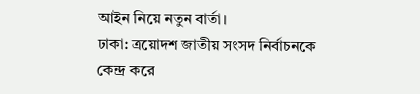আইন নিয়ে নতুন বার্তা।
ঢাকা: ত্রয়োদশ জাতীয় সংসদ নির্বাচনকে কেন্দ্র করে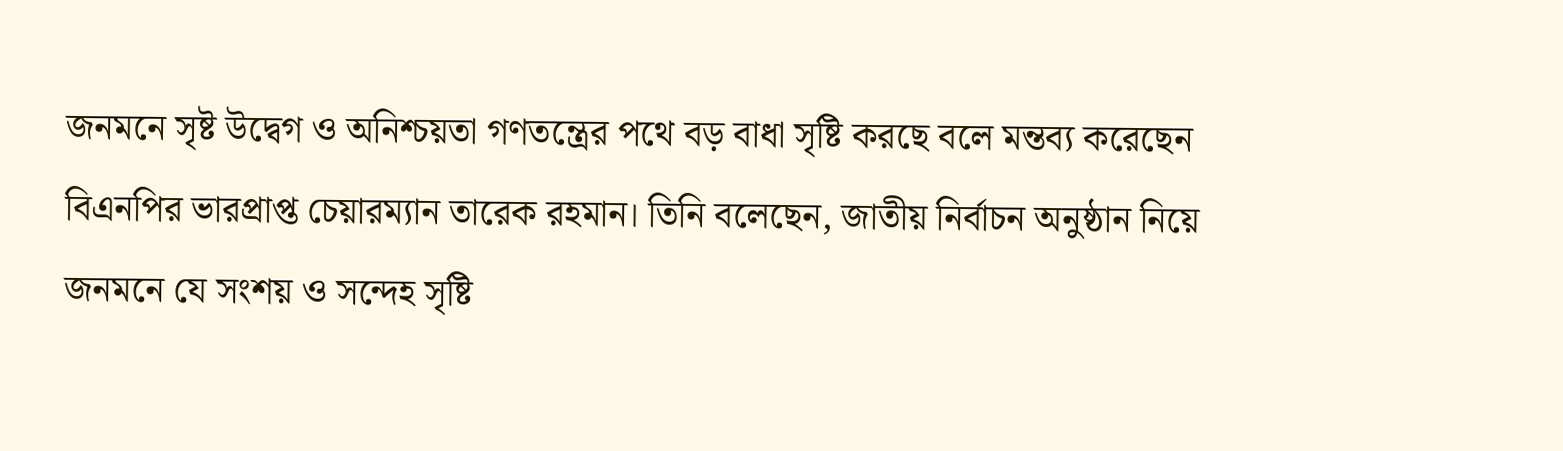জনমনে সৃষ্ট উদ্বেগ ও অনিশ্চয়তা গণতন্ত্রের পথে বড় বাধা সৃষ্টি করছে বলে মন্তব্য করেছেন বিএনপির ভারপ্রাপ্ত চেয়ারম্যান তারেক রহমান। তিনি বলেছেন, জাতীয় নির্বাচন অনুষ্ঠান নিয়ে জনমনে যে সংশয় ও সন্দেহ সৃষ্টি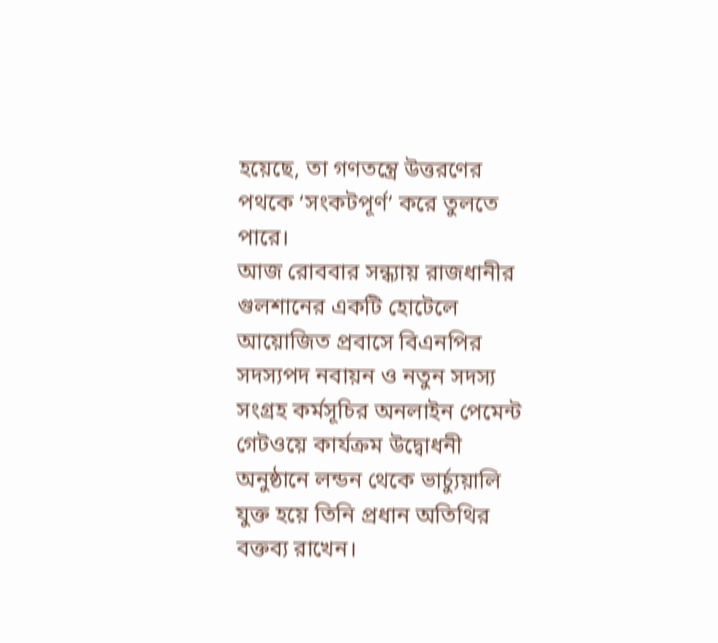হয়েছে, তা গণতন্ত্রে উত্তরণের পথকে ‘সংকটপূর্ণ’ করে তুলতে পারে।
আজ রোববার সন্ধ্যায় রাজধানীর গুলশানের একটি হোটেলে আয়োজিত প্রবাসে বিএনপির সদস্যপদ নবায়ন ও নতুন সদস্য সংগ্রহ কর্মসূচির অনলাইন পেমেন্ট গেটওয়ে কার্যক্রম উদ্বোধনী অনুষ্ঠানে লন্ডন থেকে ভার্চ্যুয়ালি যুক্ত হয়ে তিনি প্রধান অতিথির বক্তব্য রাখেন।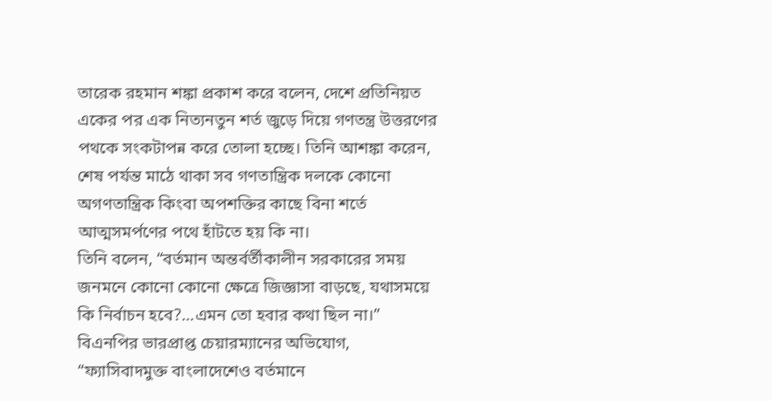তারেক রহমান শঙ্কা প্রকাশ করে বলেন, দেশে প্রতিনিয়ত একের পর এক নিত্যনতুন শর্ত জুড়ে দিয়ে গণতন্ত্র উত্তরণের পথকে সংকটাপন্ন করে তোলা হচ্ছে। তিনি আশঙ্কা করেন, শেষ পর্যন্ত মাঠে থাকা সব গণতান্ত্রিক দলকে কোনো অগণতান্ত্রিক কিংবা অপশক্তির কাছে বিনা শর্তে আত্মসমর্পণের পথে হাঁটতে হয় কি না।
তিনি বলেন, “বর্তমান অন্তর্বর্তীকালীন সরকারের সময় জনমনে কোনো কোনো ক্ষেত্রে জিজ্ঞাসা বাড়ছে, যথাসময়ে কি নির্বাচন হবে?…এমন তো হবার কথা ছিল না।”
বিএনপির ভারপ্রাপ্ত চেয়ারম্যানের অভিযোগ, “ফ্যাসিবাদমুক্ত বাংলাদেশেও বর্তমানে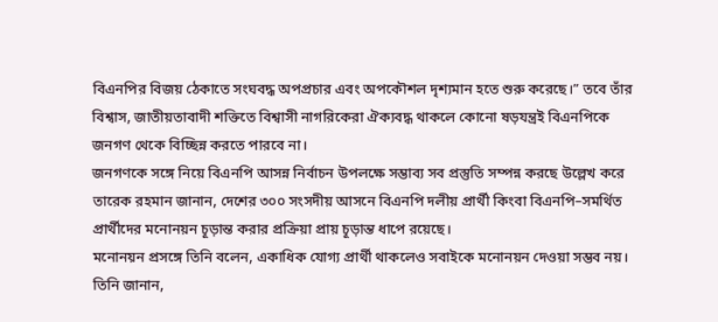বিএনপির বিজয় ঠেকাতে সংঘবদ্ধ অপপ্রচার এবং অপকৌশল দৃশ্যমান হতে শুরু করেছে।” তবে তাঁর বিশ্বাস, জাতীয়তাবাদী শক্তিতে বিশ্বাসী নাগরিকেরা ঐক্যবদ্ধ থাকলে কোনো ষড়যন্ত্রই বিএনপিকে জনগণ থেকে বিচ্ছিন্ন করতে পারবে না।
জনগণকে সঙ্গে নিয়ে বিএনপি আসন্ন নির্বাচন উপলক্ষে সম্ভাব্য সব প্রস্তুতি সম্পন্ন করছে উল্লেখ করে তারেক রহমান জানান, দেশের ৩০০ সংসদীয় আসনে বিএনপি দলীয় প্রার্থী কিংবা বিএনপি–সমর্থিত প্রার্থীদের মনোনয়ন চূড়ান্ত করার প্রক্রিয়া প্রায় চূড়ান্ত ধাপে রয়েছে।
মনোনয়ন প্রসঙ্গে তিনি বলেন, একাধিক যোগ্য প্রার্থী থাকলেও সবাইকে মনোনয়ন দেওয়া সম্ভব নয়। তিনি জানান,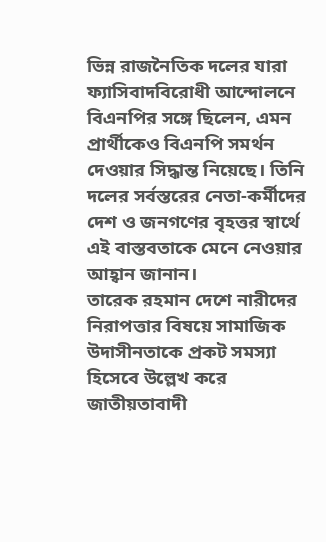ভিন্ন রাজনৈতিক দলের যারা ফ্যাসিবাদবিরোধী আন্দোলনে বিএনপির সঙ্গে ছিলেন, এমন প্রার্থীকেও বিএনপি সমর্থন দেওয়ার সিদ্ধান্ত নিয়েছে। তিনি দলের সর্বস্তরের নেতা-কর্মীদের দেশ ও জনগণের বৃহত্তর স্বার্থে এই বাস্তবতাকে মেনে নেওয়ার আহ্বান জানান।
তারেক রহমান দেশে নারীদের নিরাপত্তার বিষয়ে সামাজিক উদাসীনতাকে প্রকট সমস্যা হিসেবে উল্লেখ করে জাতীয়তাবাদী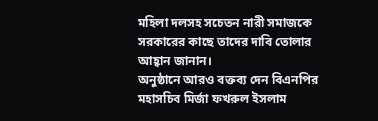মহিলা দলসহ সচেতন নারী সমাজকে সরকারের কাছে তাদের দাবি তোলার আহ্বান জানান।
অনুষ্ঠানে আরও বক্তব্য দেন বিএনপির মহাসচিব মির্জা ফখরুল ইসলাম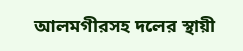আলমগীরসহ দলের স্থায়ী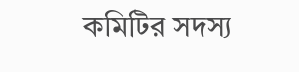কমিটির সদস্য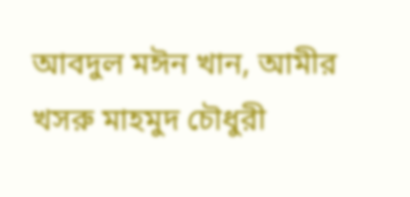আবদুল মঈন খান, আমীর খসরু মাহমুদ চৌধুরী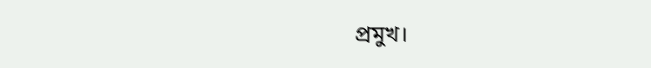প্রমুখ।